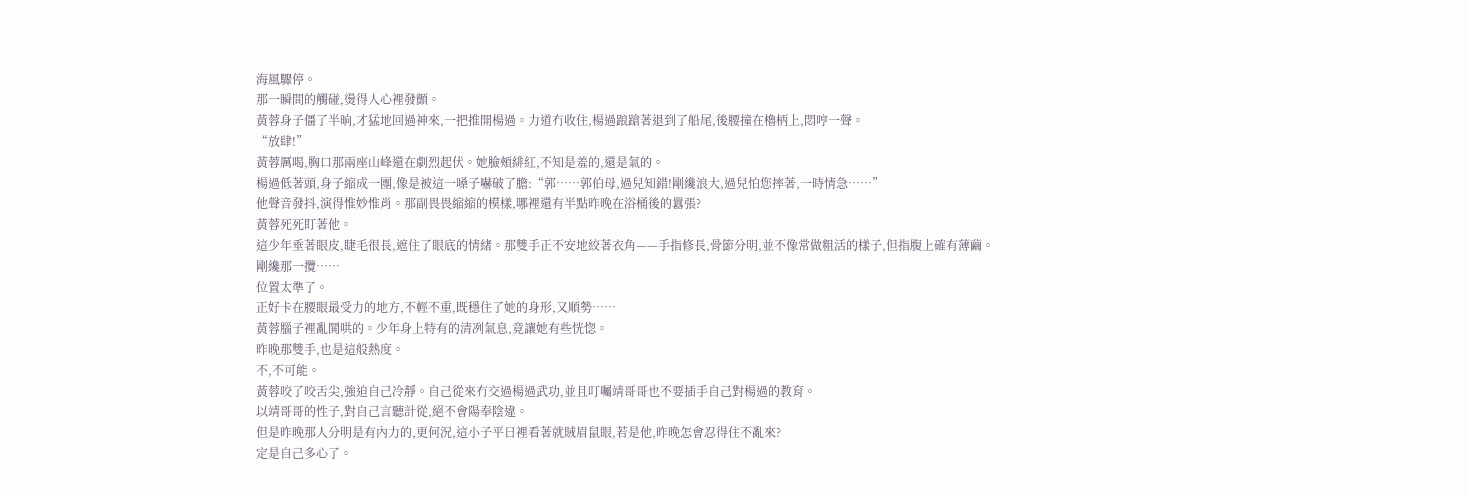海風驟停。
那一瞬間的觸碰,燙得人心裡發顫。
黃蓉身子僵了半晌,才猛地回過神來,一把推開楊過。力道冇收住,楊過踉蹌著退到了船尾,後腰撞在櫓柄上,悶哼一聲。
“放肆!”
黃蓉厲喝,胸口那兩座山峰還在劇烈起伏。她臉頰緋紅,不知是羞的,還是氣的。
楊過低著頭,身子縮成一團,像是被這一嗓子嚇破了膽:“郭……郭伯母,過兒知錯!剛纔浪大,過兒怕您摔著,一時情急……”
他聲音發抖,演得惟妙惟肖。那副畏畏縮縮的模樣,哪裡還有半點昨晚在浴桶後的囂張?
黃蓉死死盯著他。
這少年垂著眼皮,睫毛很長,遮住了眼底的情緒。那雙手正不安地絞著衣角——手指修長,骨節分明,並不像常做粗活的樣子,但指腹上確有薄繭。
剛纔那一攬……
位置太準了。
正好卡在腰眼最受力的地方,不輕不重,既穩住了她的身形,又順勢……
黃蓉腦子裡亂鬨哄的。少年身上特有的清冽氣息,竟讓她有些恍惚。
昨晚那雙手,也是這般熱度。
不,不可能。
黃蓉咬了咬舌尖,強迫自己冷靜。自己從來冇交過楊過武功,並且叮囑靖哥哥也不要插手自己對楊過的教育。
以靖哥哥的性子,對自己言聽計從,絕不會陽奉陰違。
但是昨晚那人分明是有內力的,更何況,這小子平日裡看著就賊眉鼠眼,若是他,昨晚怎會忍得住不亂來?
定是自己多心了。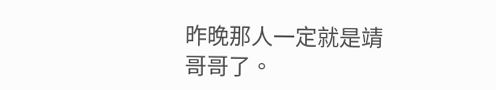昨晚那人一定就是靖哥哥了。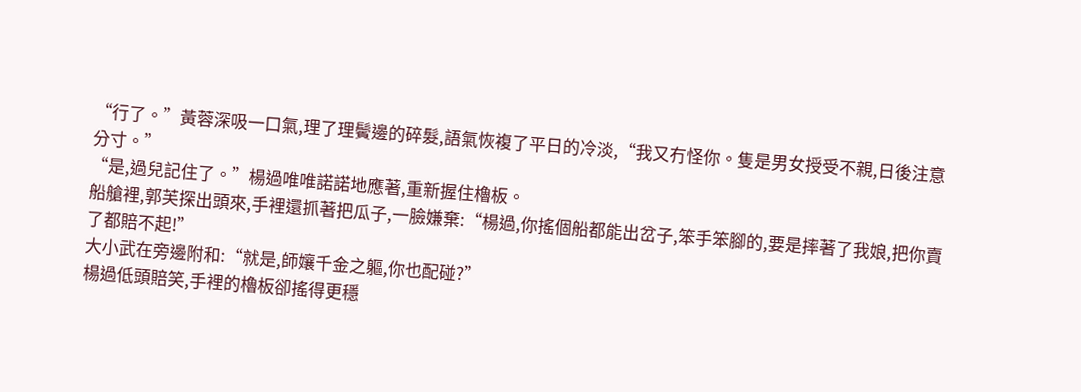“行了。”黃蓉深吸一口氣,理了理鬢邊的碎髮,語氣恢複了平日的冷淡,“我又冇怪你。隻是男女授受不親,日後注意分寸。”
“是,過兒記住了。”楊過唯唯諾諾地應著,重新握住櫓板。
船艙裡,郭芙探出頭來,手裡還抓著把瓜子,一臉嫌棄:“楊過,你搖個船都能出岔子,笨手笨腳的,要是摔著了我娘,把你賣了都賠不起!”
大小武在旁邊附和:“就是,師孃千金之軀,你也配碰?”
楊過低頭賠笑,手裡的櫓板卻搖得更穩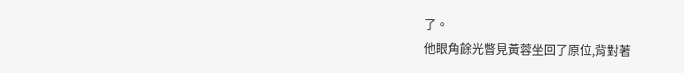了。
他眼角餘光瞥見黃蓉坐回了原位,背對著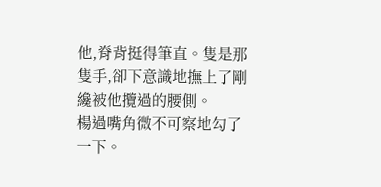他,脊背挺得筆直。隻是那隻手,卻下意識地撫上了剛纔被他攬過的腰側。
楊過嘴角微不可察地勾了一下。